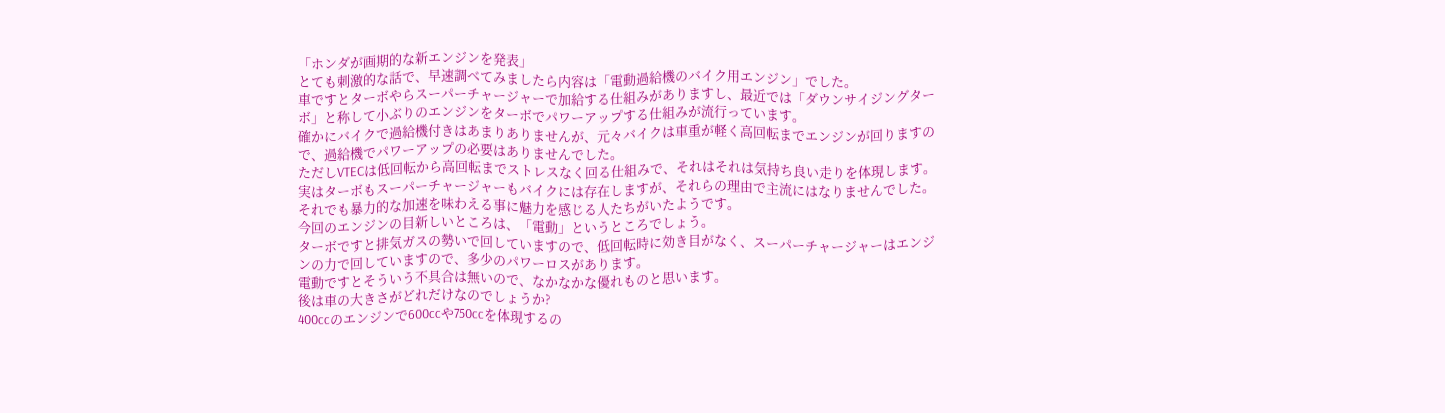「ホンダが画期的な新エンジンを発表」
とても刺激的な話で、早速調べてみましたら内容は「電動過給機のバイク用エンジン」でした。
車ですとターボやらスーパーチャージャーで加給する仕組みがありますし、最近では「ダウンサイジングターボ」と称して小ぶりのエンジンをターボでパワーアップする仕組みが流行っています。
確かにバイクで過給機付きはあまりありませんが、元々バイクは車重が軽く高回転までエンジンが回りますので、過給機でパワーアップの必要はありませんでした。
ただしVTECは低回転から高回転までストレスなく回る仕組みで、それはそれは気持ち良い走りを体現します。
実はターボもスーパーチャージャーもバイクには存在しますが、それらの理由で主流にはなりませんでした。
それでも暴力的な加速を味わえる事に魅力を感じる人たちがいたようです。
今回のエンジンの目新しいところは、「電動」というところでしょう。
ターボですと排気ガスの勢いで回していますので、低回転時に効き目がなく、スーパーチャージャーはエンジンの力で回していますので、多少のパワーロスがあります。
電動ですとそういう不具合は無いので、なかなかな優れものと思います。
後は車の大きさがどれだけなのでしょうか?
400ccのエンジンで600ccや750ccを体現するの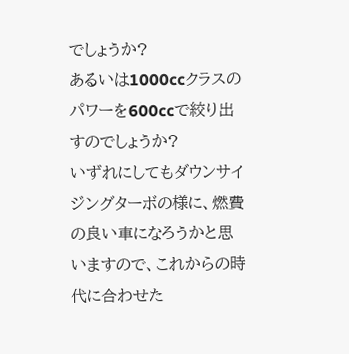でしょうか?
あるいは1000ccクラスのパワーを600ccで絞り出すのでしょうか?
いずれにしてもダウンサイジングターボの様に、燃費の良い車になろうかと思いますので、これからの時代に合わせた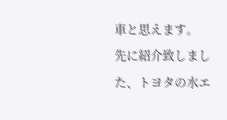車と思えます。
先に紹介致しました、トヨタの水エ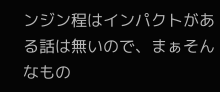ンジン程はインパクトがある話は無いので、まぁそんなもの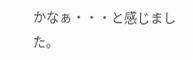かなぁ・・・と感じました。